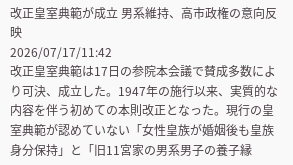改正皇室典範が成立 男系維持、高市政権の意向反映
2026/07/17/11:42
改正皇室典範は17日の参院本会議で賛成多数により可決、成立した。1947年の施行以来、実質的な内容を伴う初めての本則改正となった。現行の皇室典範が認めていない「女性皇族が婚姻後も皇族身分保持」と「旧11宮家の男系男子の養子縁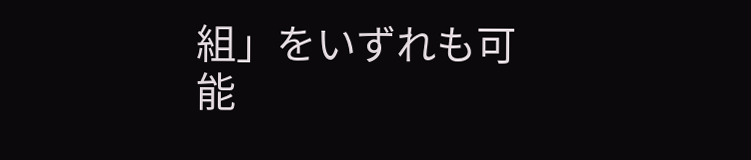組」をいずれも可能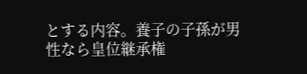とする内容。養子の子孫が男性なら皇位継承権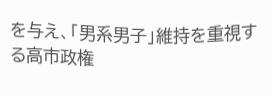を与え、「男系男子」維持を重視する高市政権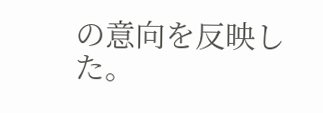の意向を反映した。